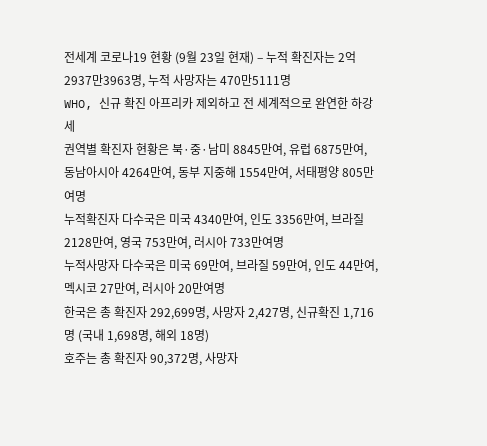전세계 코로나19 현황 (9월 23일 현재) – 누적 확진자는 2억2937만3963명, 누적 사망자는 470만5111명
WHO, 신규 확진 아프리카 제외하고 전 세계적으로 완연한 하강세
권역별 확진자 현황은 북·중·남미 8845만여, 유럽 6875만여, 동남아시아 4264만여, 동부 지중해 1554만여, 서태평양 805만여명
누적확진자 다수국은 미국 4340만여, 인도 3356만여, 브라질 2128만여, 영국 753만여, 러시아 733만여명
누적사망자 다수국은 미국 69만여, 브라질 59만여, 인도 44만여, 멕시코 27만여, 러시아 20만여명
한국은 총 확진자 292,699명, 사망자 2,427명, 신규확진 1,716명 (국내 1,698명, 해외 18명)
호주는 총 확진자 90,372명, 사망자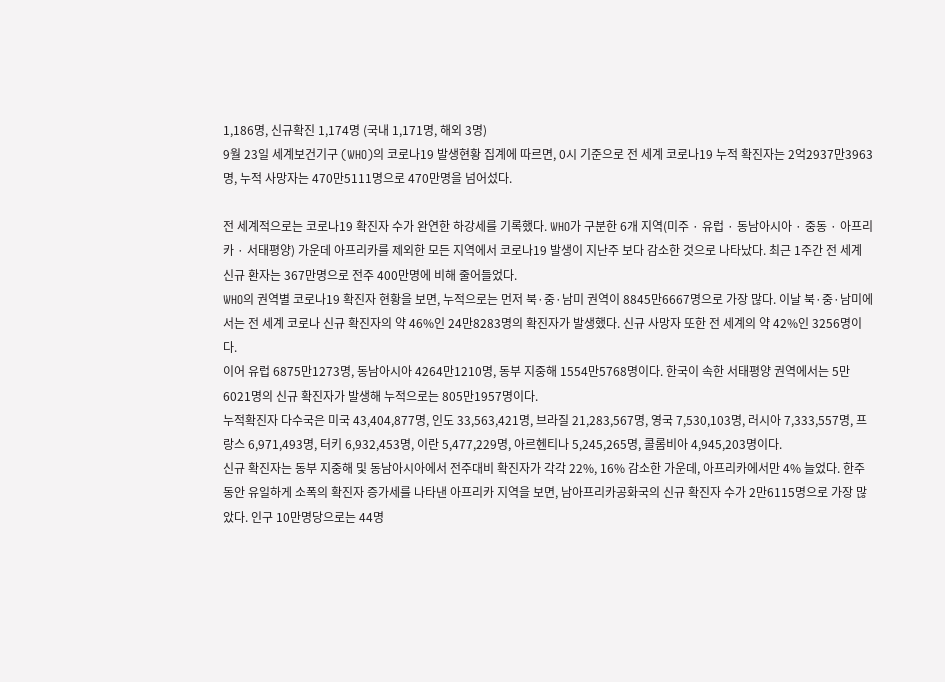1,186명, 신규확진 1,174명 (국내 1,171명, 해외 3명)
9월 23일 세계보건기구 (WHO)의 코로나19 발생현황 집계에 따르면, 0시 기준으로 전 세계 코로나19 누적 확진자는 2억2937만3963명, 누적 사망자는 470만5111명으로 470만명을 넘어섰다.

전 세계적으로는 코로나19 확진자 수가 완연한 하강세를 기록했다. WHO가 구분한 6개 지역(미주 · 유럽 · 동남아시아 · 중동 · 아프리카 · 서태평양) 가운데 아프리카를 제외한 모든 지역에서 코로나19 발생이 지난주 보다 감소한 것으로 나타났다. 최근 1주간 전 세계 신규 환자는 367만명으로 전주 400만명에 비해 줄어들었다.
WHO의 권역별 코로나19 확진자 현황을 보면, 누적으로는 먼저 북·중·남미 권역이 8845만6667명으로 가장 많다. 이날 북·중·남미에서는 전 세계 코로나 신규 확진자의 약 46%인 24만8283명의 확진자가 발생했다. 신규 사망자 또한 전 세계의 약 42%인 3256명이다.
이어 유럽 6875만1273명, 동남아시아 4264만1210명, 동부 지중해 1554만5768명이다. 한국이 속한 서태평양 권역에서는 5만6021명의 신규 확진자가 발생해 누적으로는 805만1957명이다.
누적확진자 다수국은 미국 43,404,877명, 인도 33,563,421명, 브라질 21,283,567명, 영국 7,530,103명, 러시아 7,333,557명, 프랑스 6,971,493명, 터키 6,932,453명, 이란 5,477,229명, 아르헨티나 5,245,265명, 콜롬비아 4,945,203명이다.
신규 확진자는 동부 지중해 및 동남아시아에서 전주대비 확진자가 각각 22%, 16% 감소한 가운데, 아프리카에서만 4% 늘었다. 한주동안 유일하게 소폭의 확진자 증가세를 나타낸 아프리카 지역을 보면, 남아프리카공화국의 신규 확진자 수가 2만6115명으로 가장 많았다. 인구 10만명당으로는 44명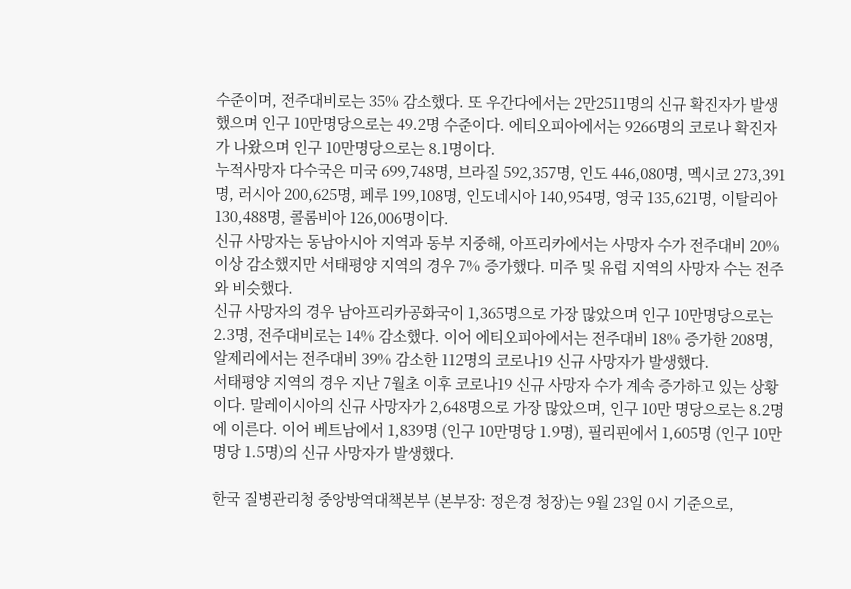수준이며, 전주대비로는 35% 감소했다. 또 우간다에서는 2만2511명의 신규 확진자가 발생했으며 인구 10만명당으로는 49.2명 수준이다. 에티오피아에서는 9266명의 코로나 확진자가 나왔으며 인구 10만명당으로는 8.1명이다.
누적사망자 다수국은 미국 699,748명, 브라질 592,357명, 인도 446,080명, 멕시코 273,391명, 러시아 200,625명, 페루 199,108명, 인도네시아 140,954명, 영국 135,621명, 이탈리아 130,488명, 콜롬비아 126,006명이다.
신규 사망자는 동남아시아 지역과 동부 지중해, 아프리카에서는 사망자 수가 전주대비 20% 이상 감소했지만 서태평양 지역의 경우 7% 증가했다. 미주 및 유럽 지역의 사망자 수는 전주와 비슷했다.
신규 사망자의 경우 남아프리카공화국이 1,365명으로 가장 많았으며 인구 10만명당으로는 2.3명, 전주대비로는 14% 감소했다. 이어 에티오피아에서는 전주대비 18% 증가한 208명, 알제리에서는 전주대비 39% 감소한 112명의 코로나19 신규 사망자가 발생했다.
서태평양 지역의 경우 지난 7월초 이후 코로나19 신규 사망자 수가 계속 증가하고 있는 상황이다. 말레이시아의 신규 사망자가 2,648명으로 가장 많았으며, 인구 10만 명당으로는 8.2명에 이른다. 이어 베트남에서 1,839명 (인구 10만명당 1.9명), 필리핀에서 1,605명 (인구 10만명당 1.5명)의 신규 사망자가 발생했다.

한국 질병관리청 중앙방역대책본부 (본부장: 정은경 청장)는 9월 23일 0시 기준으로,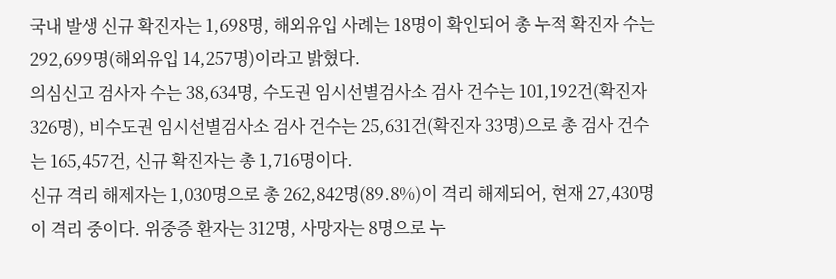국내 발생 신규 확진자는 1,698명, 해외유입 사례는 18명이 확인되어 총 누적 확진자 수는 292,699명(해외유입 14,257명)이라고 밝혔다.
의심신고 검사자 수는 38,634명, 수도권 임시선별검사소 검사 건수는 101,192건(확진자 326명), 비수도권 임시선별검사소 검사 건수는 25,631건(확진자 33명)으로 총 검사 건수는 165,457건, 신규 확진자는 총 1,716명이다.
신규 격리 해제자는 1,030명으로 총 262,842명(89.8%)이 격리 해제되어, 현재 27,430명이 격리 중이다. 위중증 환자는 312명, 사망자는 8명으로 누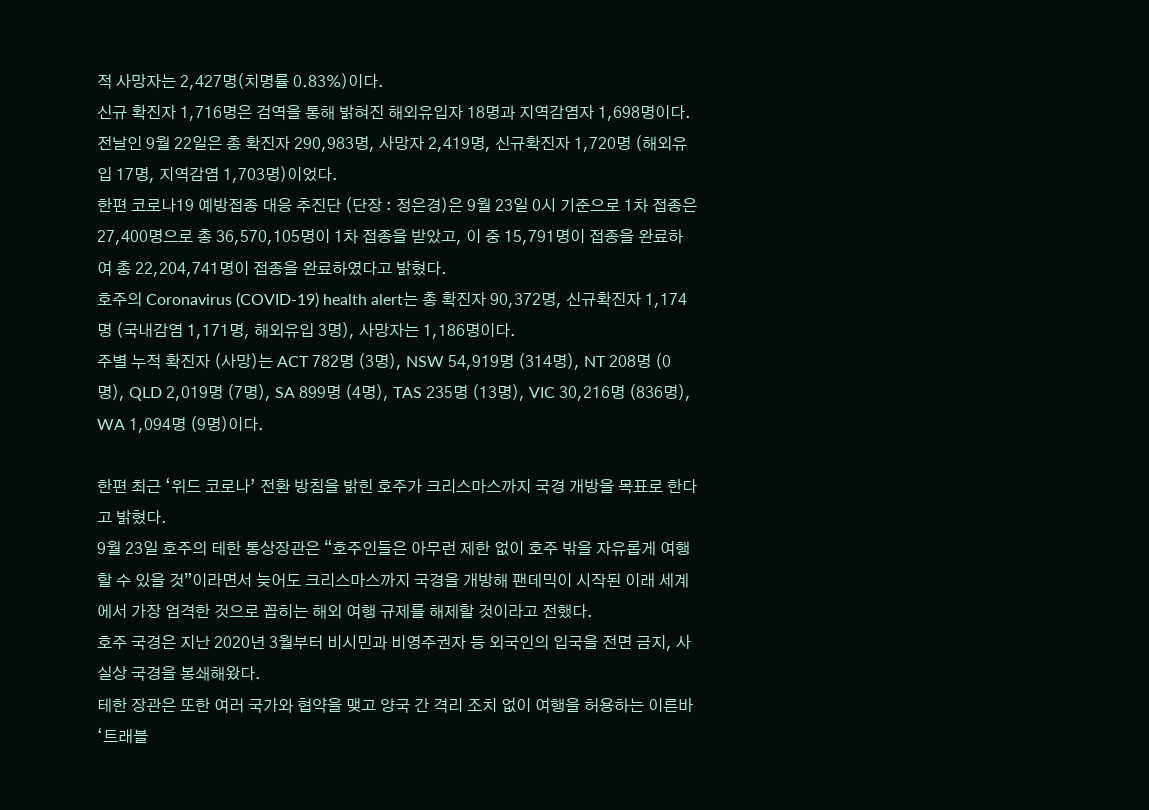적 사망자는 2,427명(치명률 0.83%)이다.
신규 확진자 1,716명은 검역을 통해 밝혀진 해외유입자 18명과 지역감염자 1,698명이다.
전날인 9월 22일은 총 확진자 290,983명, 사망자 2,419명, 신규확진자 1,720명 (해외유입 17명, 지역감염 1,703명)이었다.
한편 코로나19 예방접종 대응 추진단 (단장 : 정은경)은 9월 23일 0시 기준으로 1차 접종은 27,400명으로 총 36,570,105명이 1차 접종을 받았고, 이 중 15,791명이 접종을 완료하여 총 22,204,741명이 접종을 완료하였다고 밝혔다.
호주의 Coronavirus (COVID-19) health alert는 총 확진자 90,372명, 신규확진자 1,174명 (국내감염 1,171명, 해외유입 3명), 사망자는 1,186명이다.
주별 누적 확진자 (사망)는 ACT 782명 (3명), NSW 54,919명 (314명), NT 208명 (0명), QLD 2,019명 (7명), SA 899명 (4명), TAS 235명 (13명), VIC 30,216명 (836명), WA 1,094명 (9명)이다.

한편 최근 ‘위드 코로나’ 전환 방침을 밝힌 호주가 크리스마스까지 국경 개방을 목표로 한다고 밝혔다.
9월 23일 호주의 테한 통상장관은 “호주인들은 아무런 제한 없이 호주 밖을 자유롭게 여행할 수 있을 것”이라면서 늦어도 크리스마스까지 국경을 개방해 팬데믹이 시작된 이래 세계에서 가장 엄격한 것으로 꼽히는 해외 여행 규제를 해제할 것이라고 전했다.
호주 국경은 지난 2020년 3월부터 비시민과 비영주권자 등 외국인의 입국을 전면 금지, 사실상 국경을 봉쇄해왔다.
테한 장관은 또한 여러 국가와 협약을 맺고 양국 간 격리 조치 없이 여행을 허용하는 이른바 ‘트래블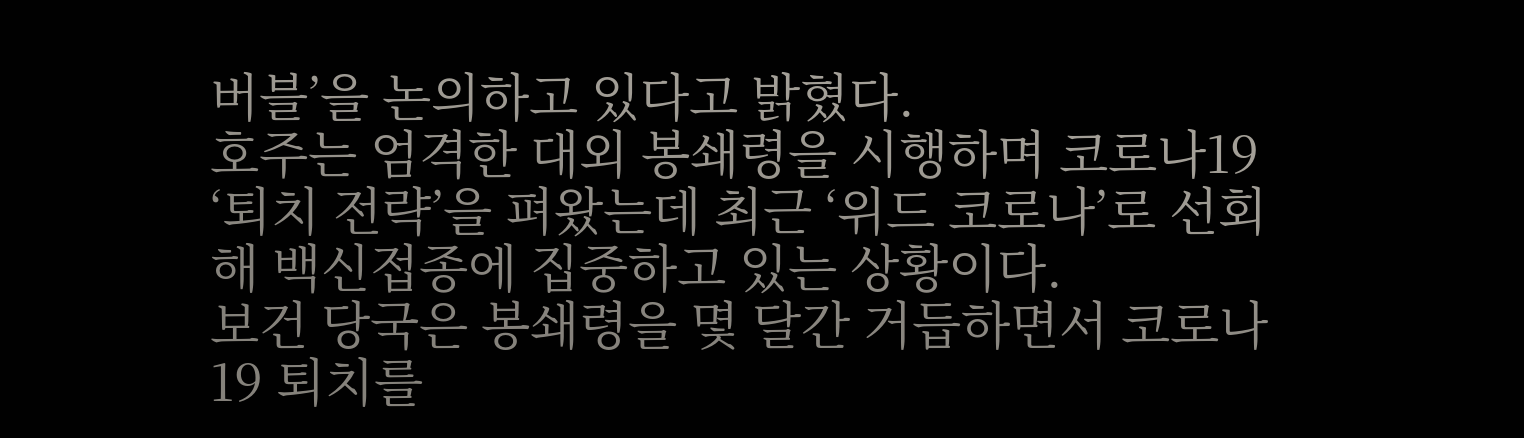버블’을 논의하고 있다고 밝혔다.
호주는 엄격한 대외 봉쇄령을 시행하며 코로나19 ‘퇴치 전략’을 펴왔는데 최근 ‘위드 코로나’로 선회해 백신접종에 집중하고 있는 상황이다.
보건 당국은 봉쇄령을 몇 달간 거듭하면서 코로나19 퇴치를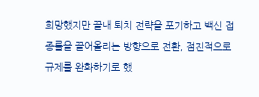희망했지만 끝내 퇴치 전략을 포기하고 백신 접종률을 끌어올리는 방향으로 전환, 점진적으로 규제를 완화하기로 했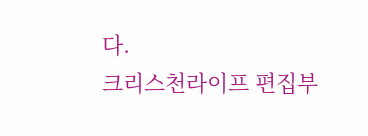다.
크리스천라이프 편집부